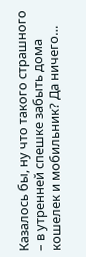Казалось бы, ну что такого страшного – в утренней спешке забыть дома кошелек и мобильник? Да ничего…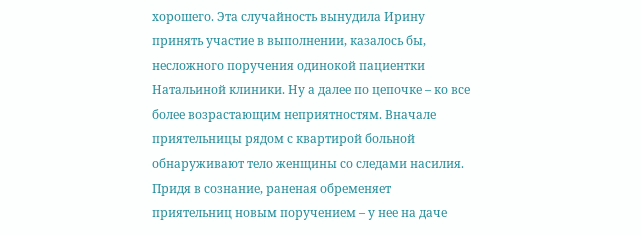хорошего. Эта случайность вынудила Ирину принять участие в выполнении, казалось бы, несложного поручения одинокой пациентки Натальиной клиники. Ну а далее по цепочке – ко все более возрастающим неприятностям. Вначале приятельницы рядом с квартирой больной обнаруживают тело женщины со следами насилия. Придя в сознание, раненая обременяет приятельниц новым поручением – у нее на даче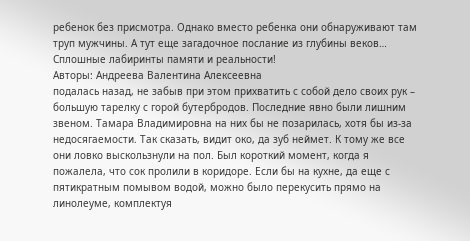ребенок без присмотра. Однако вместо ребенка они обнаруживают там труп мужчины. А тут еще загадочное послание из глубины веков… Сплошные лабиринты памяти и реальности!
Авторы: Андреева Валентина Алексеевна
подалась назад, не забыв при этом прихватить с собой дело своих рук – большую тарелку с горой бутербродов. Последние явно были лишним звеном. Тамара Владимировна на них бы не позарилась, хотя бы из-за недосягаемости. Так сказать, видит око, да зуб неймет. К тому же все они ловко выскользнули на пол. Был короткий момент, когда я пожалела, что сок пролили в коридоре. Если бы на кухне, да еще с пятикратным помывом водой, можно было перекусить прямо на линолеуме, комплектуя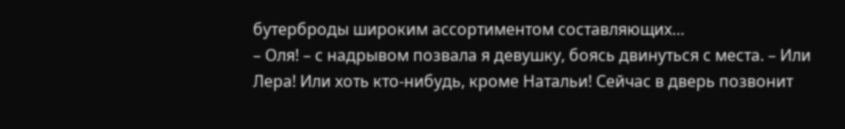бутерброды широким ассортиментом составляющих…
– Оля! – с надрывом позвала я девушку, боясь двинуться с места. – Или Лера! Или хоть кто-нибудь, кроме Натальи! Сейчас в дверь позвонит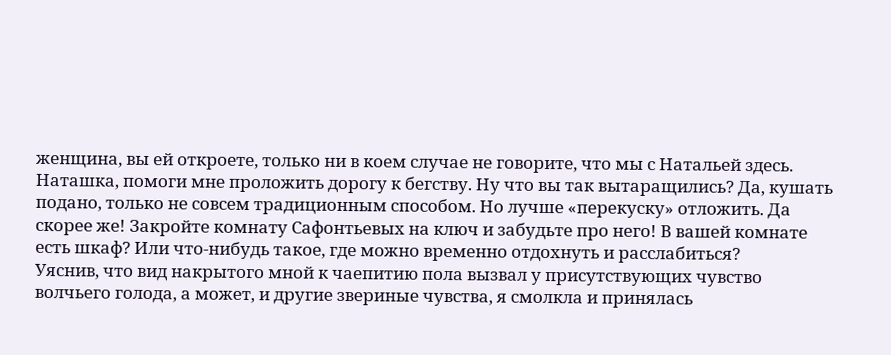женщина, вы ей откроете, только ни в коем случае не говорите, что мы с Натальей здесь. Наташка, помоги мне проложить дорогу к бегству. Ну что вы так вытаращились? Да, кушать подано, только не совсем традиционным способом. Но лучше «перекуску» отложить. Да скорее же! Закройте комнату Сафонтьевых на ключ и забудьте про него! В вашей комнате есть шкаф? Или что-нибудь такое, где можно временно отдохнуть и расслабиться?
Уяснив, что вид накрытого мной к чаепитию пола вызвал у присутствующих чувство волчьего голода, а может, и другие звериные чувства, я смолкла и принялась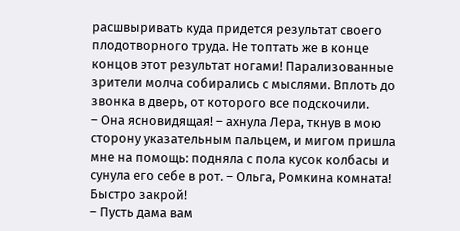расшвыривать куда придется результат своего плодотворного труда. Не топтать же в конце концов этот результат ногами! Парализованные зрители молча собирались с мыслями. Вплоть до звонка в дверь, от которого все подскочили.
– Она ясновидящая! – ахнула Лера, ткнув в мою сторону указательным пальцем, и мигом пришла мне на помощь: подняла с пола кусок колбасы и сунула его себе в рот. – Ольга, Ромкина комната! Быстро закрой!
– Пусть дама вам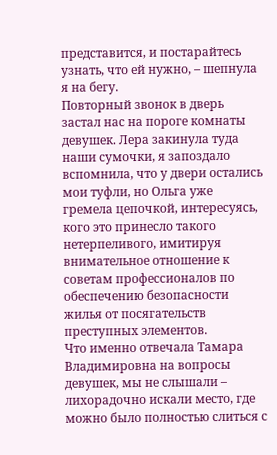представится, и постарайтесь узнать, что ей нужно, – шепнула я на бегу.
Повторный звонок в дверь застал нас на пороге комнаты девушек. Лера закинула туда наши сумочки, я запоздало вспомнила, что у двери остались мои туфли, но Ольга уже гремела цепочкой, интересуясь, кого это принесло такого нетерпеливого, имитируя внимательное отношение к советам профессионалов по обеспечению безопасности жилья от посягательств преступных элементов.
Что именно отвечала Тамара Владимировна на вопросы девушек, мы не слышали – лихорадочно искали место, где можно было полностью слиться с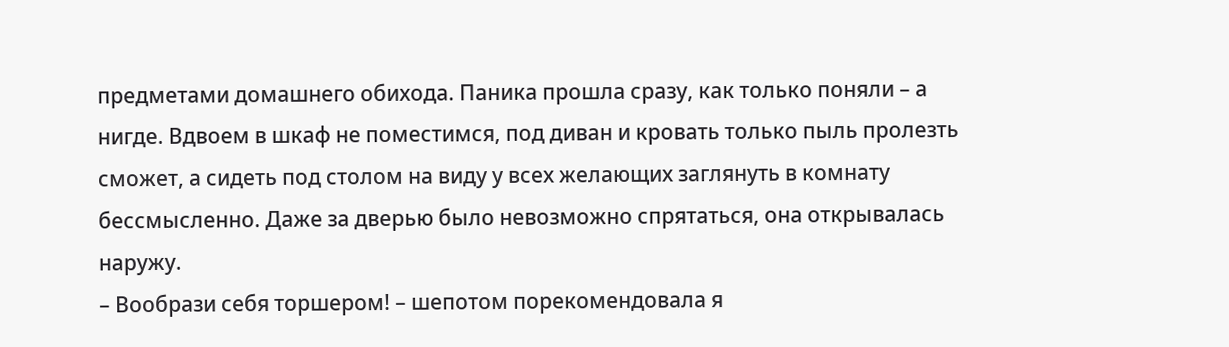предметами домашнего обихода. Паника прошла сразу, как только поняли – а нигде. Вдвоем в шкаф не поместимся, под диван и кровать только пыль пролезть сможет, а сидеть под столом на виду у всех желающих заглянуть в комнату бессмысленно. Даже за дверью было невозможно спрятаться, она открывалась наружу.
– Вообрази себя торшером! – шепотом порекомендовала я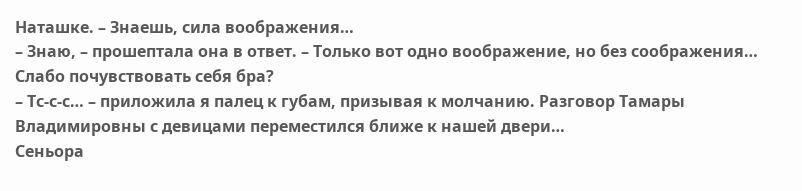Наташке. – Знаешь, сила воображения…
– Знаю, – прошептала она в ответ. – Только вот одно воображение, но без соображения… Слабо почувствовать себя бра?
– Тс-с-с… – приложила я палец к губам, призывая к молчанию. Разговор Тамары Владимировны с девицами переместился ближе к нашей двери…
Сеньора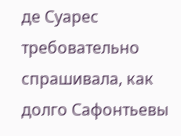де Суарес требовательно спрашивала, как долго Сафонтьевы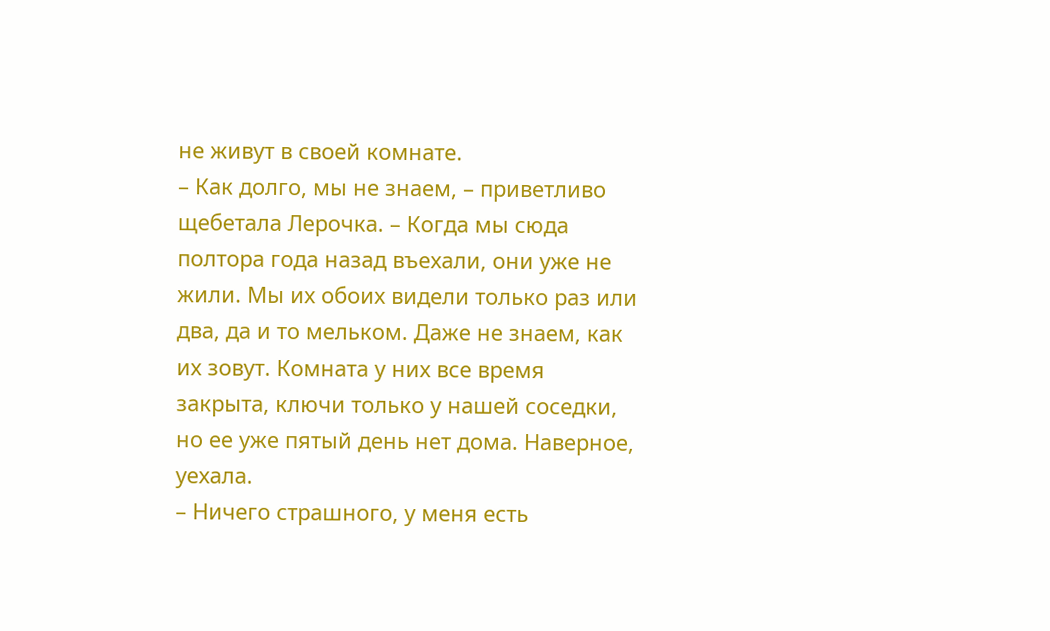не живут в своей комнате.
– Как долго, мы не знаем, – приветливо щебетала Лерочка. – Когда мы сюда полтора года назад въехали, они уже не жили. Мы их обоих видели только раз или два, да и то мельком. Даже не знаем, как их зовут. Комната у них все время закрыта, ключи только у нашей соседки, но ее уже пятый день нет дома. Наверное, уехала.
– Ничего страшного, у меня есть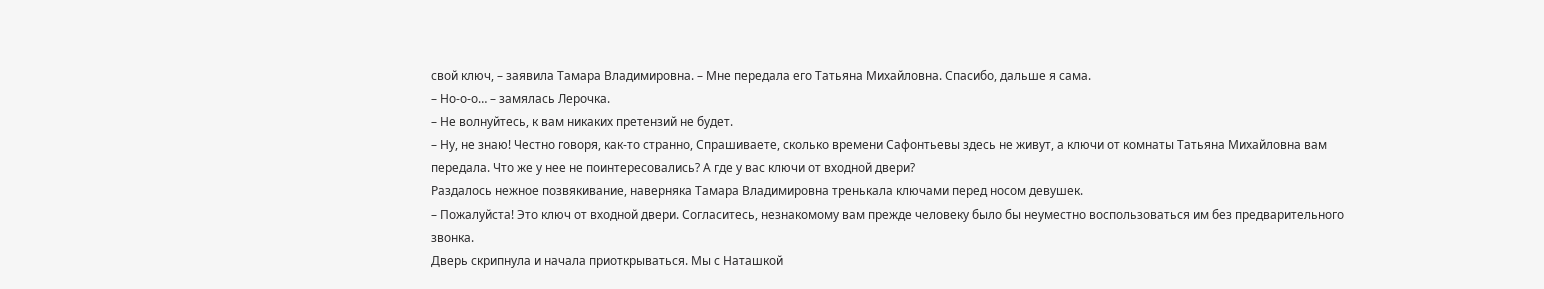свой ключ, – заявила Тамара Владимировна. – Мне передала его Татьяна Михайловна. Спасибо, дальше я сама.
– Но-о-о… – замялась Лерочка.
– Не волнуйтесь, к вам никаких претензий не будет.
– Ну, не знаю! Честно говоря, как-то странно, Спрашиваете, сколько времени Сафонтьевы здесь не живут, а ключи от комнаты Татьяна Михайловна вам передала. Что же у нее не поинтересовались? А где у вас ключи от входной двери?
Раздалось нежное позвякивание, наверняка Тамара Владимировна тренькала ключами перед носом девушек.
– Пожалуйста! Это ключ от входной двери. Согласитесь, незнакомому вам прежде человеку было бы неуместно воспользоваться им без предварительного звонка.
Дверь скрипнула и начала приоткрываться. Мы с Наташкой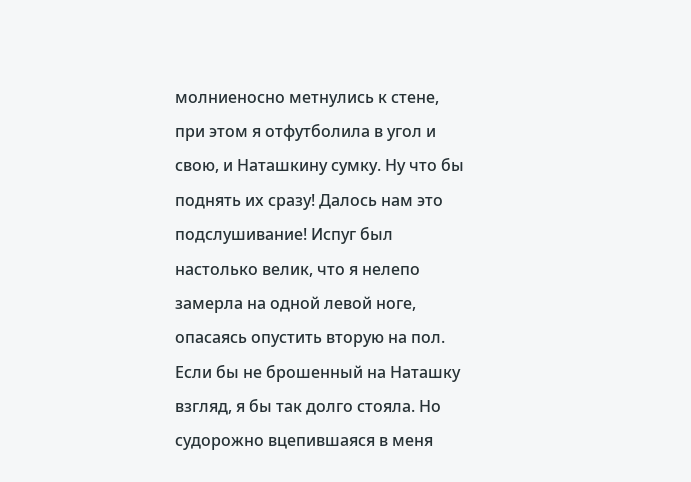молниеносно метнулись к стене, при этом я отфутболила в угол и свою, и Наташкину сумку. Ну что бы поднять их сразу! Далось нам это подслушивание! Испуг был настолько велик, что я нелепо замерла на одной левой ноге, опасаясь опустить вторую на пол. Если бы не брошенный на Наташку взгляд, я бы так долго стояла. Но судорожно вцепившаяся в меня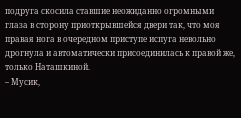подруга скосила ставшие неожиданно огромными глаза в сторону приоткрывшейся двери так, что моя правая нога в очередном приступе испуга невольно дрогнула и автоматически присоединилась к правой же, только Наташкиной.
– Мусик,